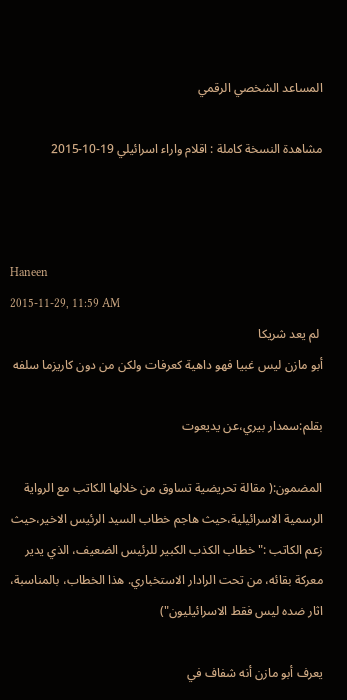المساعد الشخصي الرقمي

مشاهدة النسخة كاملة : اقلام واراء اسرائيلي 19-10-2015



Haneen
2015-11-29, 11:59 AM
 لم يعد شريكا
أبو مازن ليس غبيا فهو داهية كعرفات ولكن من دون كاريزما سلفه

بقلم:سمدار بيري،عن يديعوت

المضمون:( مقالة تحريضية تساوق من خلالها الكاتب مع الرواية الرسمية الاسرائيلية،حيث هاجم خطاب السيد الرئيس الاخير،حيث زعم الكاتب :" خطاب الكذب الكبير للرئيس الضعيف، الذي يدير معركة بقائه، من تحت الرادار الاستخباري. هذا الخطاب، بالمناسبة، اثار ضده ليس فقط الاسرائيليون")

يعرف أبو مازن أنه شفاف في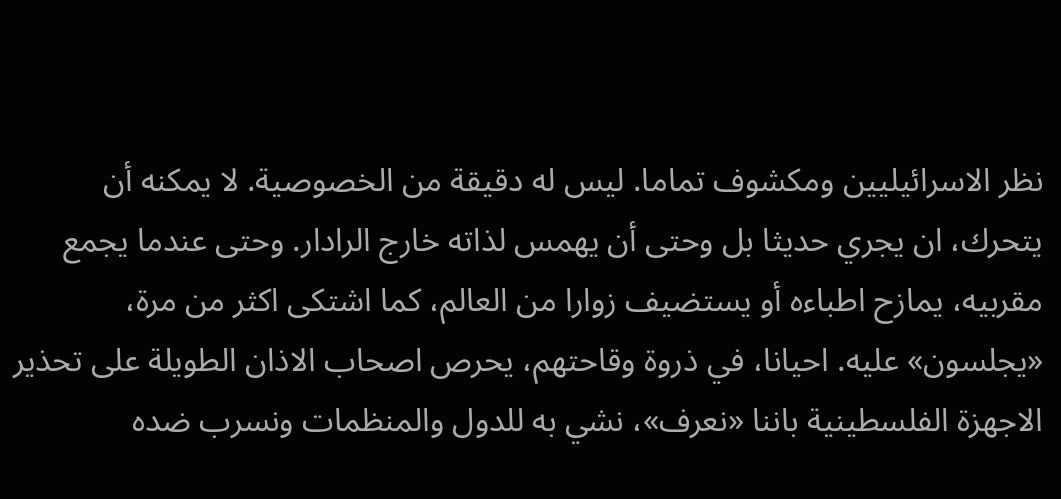نظر الاسرائيليين ومكشوف تماما. ليس له دقيقة من الخصوصية. لا يمكنه أن يتحرك، ان يجري حديثا بل وحتى أن يهمس لذاته خارج الرادار. وحتى عندما يجمع مقربيه، يمازح اطباءه أو يستضيف زوارا من العالم، كما اشتكى اكثر من مرة، «يجلسون» عليه. احيانا، في ذروة وقاحتهم، يحرص اصحاب الاذان الطويلة على تحذير الاجهزة الفلسطينية باننا «نعرف»، نشي به للدول والمنظمات ونسرب ضده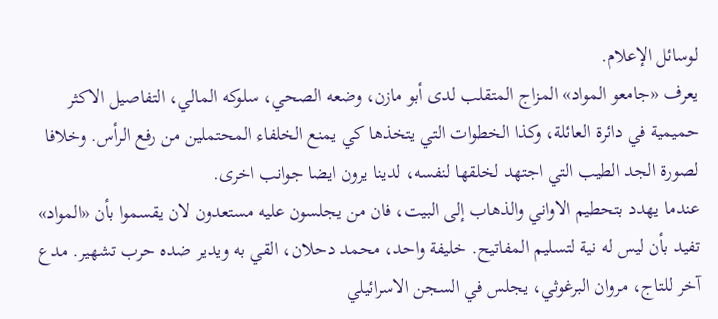لوسائل الإعلام.
يعرف «جامعو المواد» المزاج المتقلب لدى أبو مازن، وضعه الصحي، سلوكه المالي، التفاصيل الاكثر حميمية في دائرة العائلة، وكذا الخطوات التي يتخذها كي يمنع الخلفاء المحتملين من رفع الرأس. وخلافا لصورة الجد الطيب التي اجتهد لخلقها لنفسه، لدينا يرون ايضا جوانب اخرى.
عندما يهدد بتحطيم الاواني والذهاب إلى البيت، فان من يجلسون عليه مستعدون لان يقسموا بأن «المواد» تفيد بأن ليس له نية لتسليم المفاتيح. خليفة واحد، محمد دحلان، القي به ويدير ضده حرب تشهير. مدع آخر للتاج، مروان البرغوثي، يجلس في السجن الاسرائيلي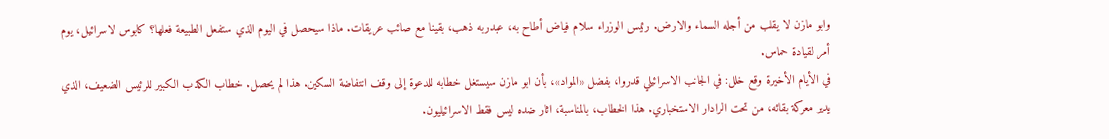وابو مازن لا يقلب من أجله السماء والارض. رئيس الوزراء سلام فياض أطاح به، عبدربه ذهب، بقينا مع صائب عريقات. ماذا سيحصل في اليوم الذي ستفعل الطبيعة فعلها؟ كابوس لاسرائيل، يوم أمر لقيادة حماس.
في الأيام الأخيرة وقع خلل: في الجانب الاسرائيلي قدروا، بفضل «المواد»، بأن ابو مازن سيستغل خطابه للدعوة إلى وقف انتفاضة السكين. هذا لم يحصل. خطاب الكذب الكبير للرئيس الضعيف، الذي يدير معركة بقائه، من تحت الرادار الاستخباري. هذا الخطاب، بالمناسبة، اثار ضده ليس فقط الاسرائيليون.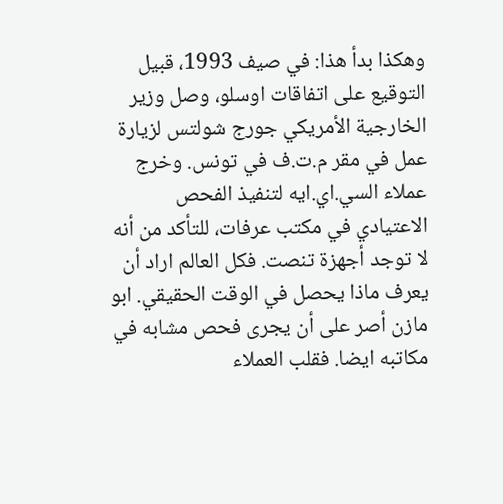وهكذا بدأ هذا: في صيف 1993، قبيل التوقيع على اتفاقات اوسلو، وصل وزير الخارجية الأمريكي جورج شولتس لزيارة عمل في مقر م.ت.ف في تونس. وخرج عملاء السي.اي.ايه لتنفيذ الفحص الاعتيادي في مكتب عرفات، للتأكد من أنه لا توجد أجهزة تنصت. فكل العالم اراد أن يعرف ماذا يحصل في الوقت الحقيقي. ابو مازن أصر على أن يجرى فحص مشابه في مكاتبه ايضا. فقلب العملاء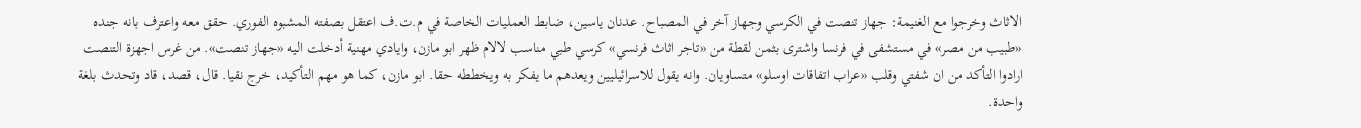الاثاث وخرجوا مع الغنيمة: جهاز تنصت في الكرسي وجهاز آخر في المصباح. عدنان ياسين، ضابط العمليات الخاصة في م.ت.ف اعتقل بصفته المشبوه الفوري. حقق معه واعترف بانه جنده «طبيب من مصر» في مستشفى في فرنسا واشترى بثمن لقطة من «تاجر اثاث فرنسي» كرسي طبي مناسب لالام ظهر ابو مازن، وايادي مهنية أدخلت اليه «جهاز تنصت». من غرس اجهزة التنصت ارادوا التأكد من ان شفتي وقلب «عراب اتفاقات اوسلو» متساويان. وانه يقول للاسرائيليين ويعدهم ما يفكر به ويخططه حقا. ابو مازن، كما هو مهم التأكيد، خرج نقيا. قال، قصد، قاد وتحدث بلغة واحدة.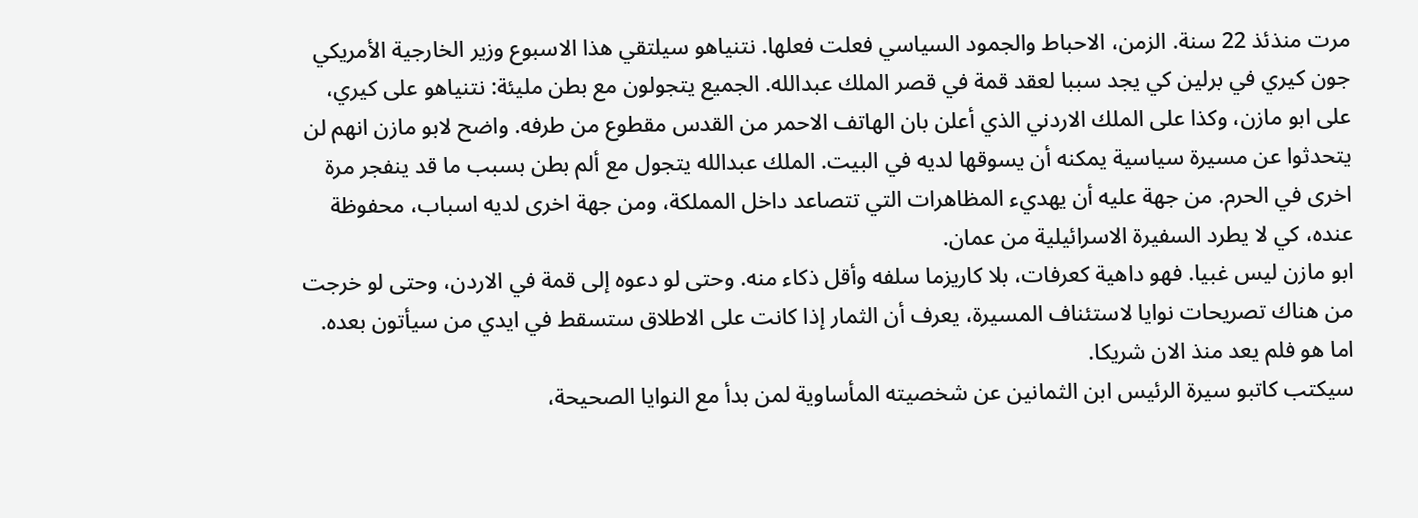مرت منذئذ 22 سنة. الزمن، الاحباط والجمود السياسي فعلت فعلها. نتنياهو سيلتقي هذا الاسبوع وزير الخارجية الأمريكي جون كيري في برلين كي يجد سببا لعقد قمة في قصر الملك عبدالله. الجميع يتجولون مع بطن مليئة: نتنياهو على كيري، على ابو مازن، وكذا على الملك الاردني الذي أعلن بان الهاتف الاحمر من القدس مقطوع من طرفه. واضح لابو مازن انهم لن يتحدثوا عن مسيرة سياسية يمكنه أن يسوقها لديه في البيت. الملك عبدالله يتجول مع ألم بطن بسبب ما قد ينفجر مرة اخرى في الحرم. من جهة عليه أن يهديء المظاهرات التي تتصاعد داخل المملكة، ومن جهة اخرى لديه اسباب، محفوظة عنده، كي لا يطرد السفيرة الاسرائيلية من عمان.
ابو مازن ليس غبيا. فهو داهية كعرفات، بلا كاريزما سلفه وأقل ذكاء منه. وحتى لو دعوه إلى قمة في الاردن، وحتى لو خرجت من هناك تصريحات نوايا لاستئناف المسيرة، يعرف أن الثمار إذا كانت على الاطلاق ستسقط في ايدي من سيأتون بعده. اما هو فلم يعد منذ الان شريكا.
سيكتب كاتبو سيرة الرئيس ابن الثمانين عن شخصيته المأساوية لمن بدأ مع النوايا الصحيحة،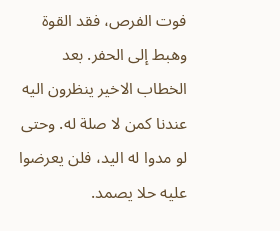فوت الفرص، فقد القوة وهبط إلى الحفر. بعد الخطاب الاخير ينظرون اليه عندنا كمن لا صلة له. وحتى لو مدوا له اليد، فلن يعرضوا عليه حلا يصمد.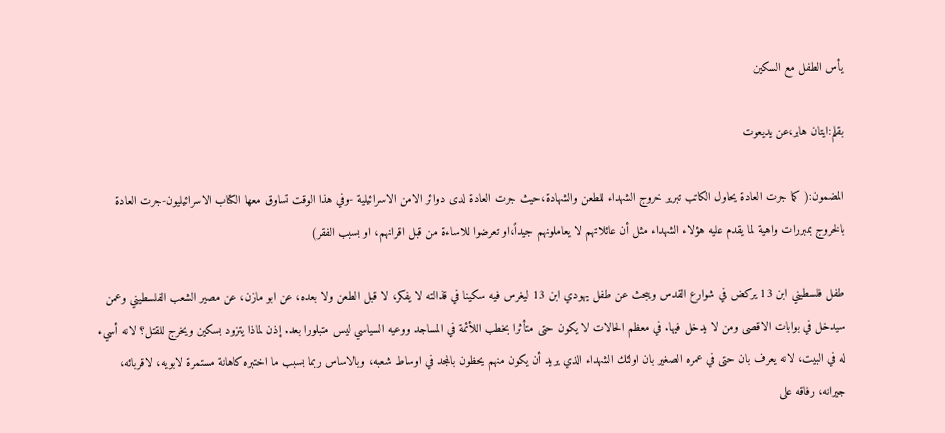يأس الطفل مع السكين

بقلم:ايتان هابر،عن يديعوت

المضمون:( كما جرت العادة يحاول الكاتب تبرير خروج الشهداء للطعن والشهادة،حيث جرت العادة لدى دوائر الامن الاسرائيلية -وفي هذا الوقت تساوق معها الكتاب الاسرائيليون-جرت العادة بالخروج بمبررات واهية لما يقدم عليه هؤلاء الشهداء مثل أن عائلاتهم لا يعاملونهم جيداً،او تعرضوا للاساءة من قبل اقرانهم، او بسبب الفقر)

طفل فلسطيني ابن 13 يركض في شوارع القدس ويبحث عن طفل يهودي ابن 13 ليغرس فيه سكينا في قذالته لا يفكر، لا قبل الطعن ولا بعده، عن ابو مازن، عن مصير الشعب الفلسطيني وعمن سيدخل في بوابات الاقصى ومن لا يدخل فيها. في معظم الحالات لا يكون حتى متأثرا بخطب اللأئمة في المساجد ووعيه السياسي ليس متبلورا بعد. إذن لماذا يتزود بسكين ويخرج للقتل؟ لانه أسيء له في البيت، لانه يعرف بان حتى في عمره الصغير بان اولئك الشهداء الذي يريد أن يكون منهم يحظون بالمجد في اوساط شعبه، وبالاساس ربما بسبب ما اختبره كاهانة مستمرة لابويه، لاقربائه، جيرانه، رفاقه على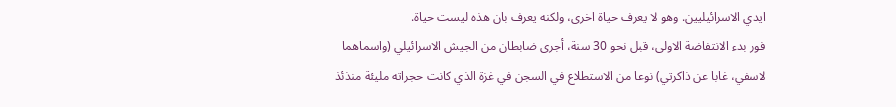ايدي الاسرائيليين. وهو لا يعرف حياة اخرى، ولكنه يعرف بان هذه ليست حياة.
فور بدء الانتفاضة الاولى، قبل نحو 30 سنة، أجرى ضابطان من الجيش الاسرائيلي (واسماهما لاسفي، غابا عن ذاكرتي) نوعا من الاستطلاع في السجن في غزة الذي كانت حجراته مليئة منذئذ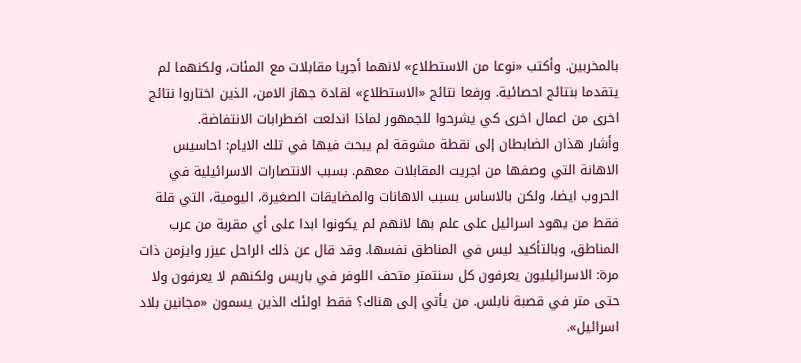بالمخربين. وأكتب «نوعا من الاستطلاع» لانهما أجريا مقابلات مع المئات، ولكنهما لم يتقدما بنتائج احصائية. ورفعا نتائج «الاستطلاع» لقادة جهاز الامن، الذين اختاروا نتائج اخرى من اعمال اخرى كي يشرحوا للجمهور لماذا اندلعت اضطرابات الانتفاضة.
وأشار هذان الضابطان إلى نقطة مشوقة لم يبحث فيها في تلك الايام: احاسيس الاهانة التي وصفها من اجريت المقابلات معهم. بسبب الانتصارات الاسرائيلية في الحروب ايضا، ولكن بالاساس بسبب الاهانات والمضايقات الصغيرة، اليومية، التي قلة فقط من يهود اسرائيل على علم بها لانهم لم يكونوا ابدا على أي مقربة من عرب المناطق، وبالتأكيد ليس في المناطق نفسها. وقد قال عن ذلك الراحل عيزر وايزمن ذات مرة: الاسرائيليون يعرفون كل سنتمتر متحف اللوفر في باريس ولكنهم لا يعرفون ولا حتى متر في قصبة نابلس. من يأتي إلى هناك؟ فقط اولئك الذين يسمون «مجانين بلاد اسرائيل».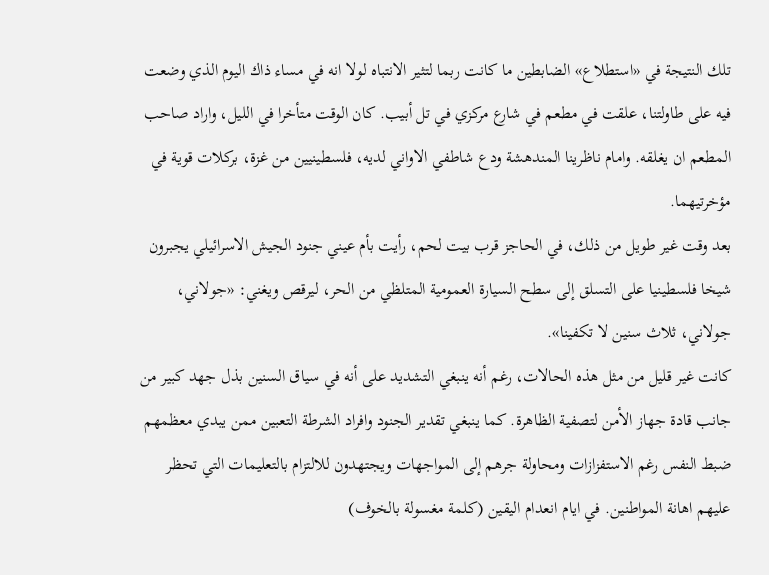تلك النتيجة في «استطلاع» الضابطين ما كانت ربما لتثير الانتباه لولا انه في مساء ذاك اليوم الذي وضعت فيه على طاولتنا، علقت في مطعم في شارع مركزي في تل أبيب. كان الوقت متأخرا في الليل، واراد صاحب المطعم ان يغلقه. وامام ناظرينا المندهشة ودع شاطفي الاواني لديه، فلسطينيين من غزة، بركلات قوية في مؤخرتيهما.
بعد وقت غير طويل من ذلك، في الحاجز قرب بيت لحم، رأيت بأم عيني جنود الجيش الاسرائيلي يجبرون شيخا فلسطينيا على التسلق إلى سطح السيارة العمومية المتلظي من الحر، ليرقص ويغني: «جولاني، جولاني، ثلاث سنين لا تكفينا».
كانت غير قليل من مثل هذه الحالات، رغم أنه ينبغي التشديد على أنه في سياق السنين بذل جهد كبير من جانب قادة جهاز الأمن لتصفية الظاهرة. كما ينبغي تقدير الجنود وافراد الشرطة التعبين ممن يبدي معظمهم ضبط النفس رغم الاستفزازات ومحاولة جرهم إلى المواجهات ويجتهدون للالتزام بالتعليمات التي تحظر عليهم اهانة المواطنين. في ايام انعدام اليقين (كلمة مغسولة بالخوف)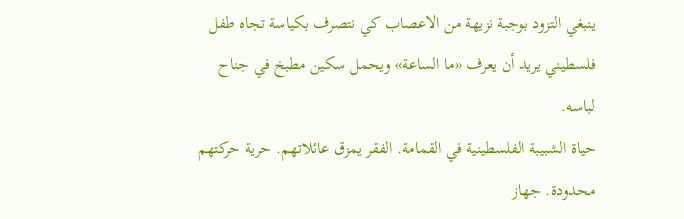ينبغي التزود بوجبة نزيهة من الاعصاب كي نتصرف بكياسة تجاه طفل فلسطيني يريد أن يعرف «ما الساعة» ويحمل سكين مطبخ في جناح لباسه.
حياة الشبيبة الفلسطينية في القمامة. الفقر يمزق عائلاتهم. حرية حركتهم محدودة. جهاز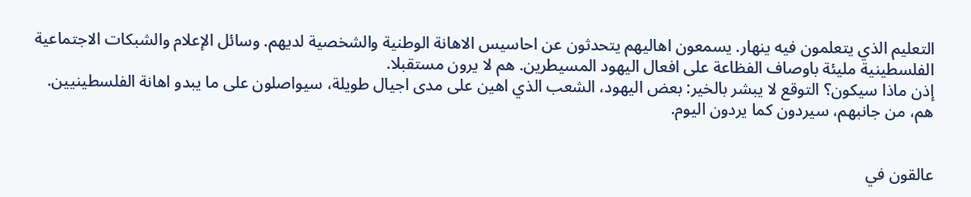التعليم الذي يتعلمون فيه ينهار. يسمعون اهاليهم يتحدثون عن احاسيس الاهانة الوطنية والشخصية لديهم. وسائل الإعلام والشبكات الاجتماعية الفلسطينية مليئة باوصاف الفظاعة على افعال اليهود المسيطرين. هم لا يرون مستقبلا.
إذن ماذا سيكون؟ التوقع لا يبشر بالخير: بعض اليهود، الشعب الذي اهين على مدى اجيال طويلة، سيواصلون على ما يبدو اهانة الفلسطينيين. هم، من جانبهم، سيردون كما يردون اليوم.


عالقون في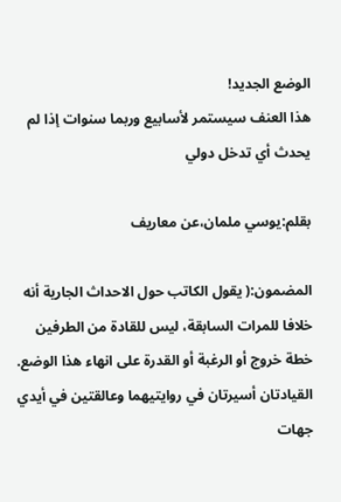الوضع الجديد!
هذا العنف سيستمر لأسابيع وربما سنوات إذا لم يحدث أي تدخل دولي

بقلم:يوسي ملمان،عن معاريف

المضمون:( يقول الكاتب حول الاحداث الجارية أنه خلافا للمرات السابقة، ليس للقادة من الطرفين خطة خروج أو الرغبة أو القدرة على انهاء هذا الوضع. القيادتان أسيرتان في روايتيهما وعالقتين في أيدي جهات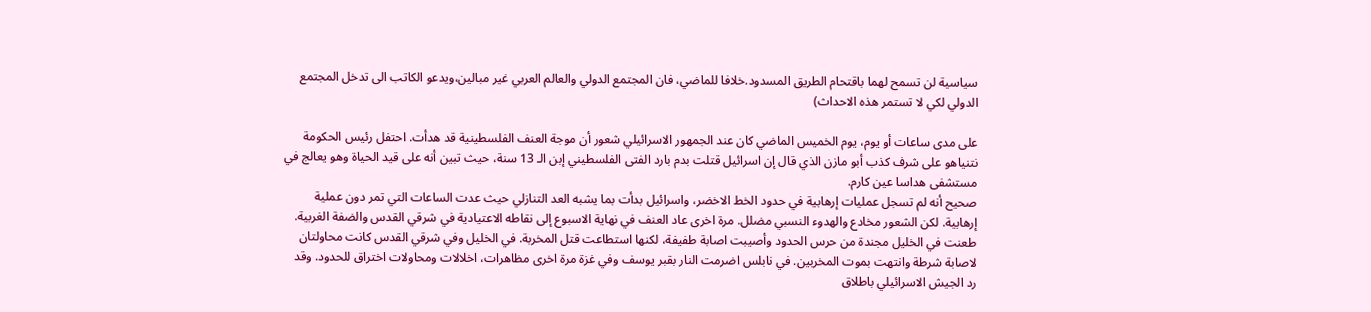سياسية لن تسمح لهما باقتحام الطريق المسدود.خلافا للماضي، فان المجتمع الدولي والعالم العربي غير مبالين،ويدعو الكاتب الى تدخل المجتمع الدولي لكي لا تستمر هذه الاحداث)

على مدى ساعات أو يوم، يوم الخميس الماضي كان عند الجمهور الاسرائيلي شعور أن موجة العنف الفلسطينية قد هدأت. احتفل رئيس الحكومة نتنياهو على شرف كذب أبو مازن الذي قال إن اسرائيل قتلت بدم بارد الفتى الفلسطيني إبن الـ 13 سنة، حيث تبين أنه على قيد الحياة وهو يعالج في مستشفى هداسا عين كارم.
صحيح أنه لم تسجل عمليات إرهابية في حدود الخط الاخضر، واسرائيل بدأت بما يشبه العد التنازلي حيث عدت الساعات التي تمر دون عملية إرهابية. لكن الشعور مخادع والهدوء النسبي مضلل. مرة اخرى عاد العنف في نهاية الاسبوع إلى نقاطه الاعتيادية في شرقي القدس والضفة الغربية.
طعنت في الخليل مجندة من حرس الحدود وأصيبت اصابة طفيفة، لكنها استطاعت قتل المخربة. في الخليل وفي شرقي القدس كانت محاولتان لاصابة شرطة وانتهت بموت المخربين. في نابلس اضرمت النار بقبر يوسف وفي غزة مرة اخرى مظاهرات، اخلالات ومحاولات اختراق للحدود. وقد رد الجيش الاسرائيلي باطلاق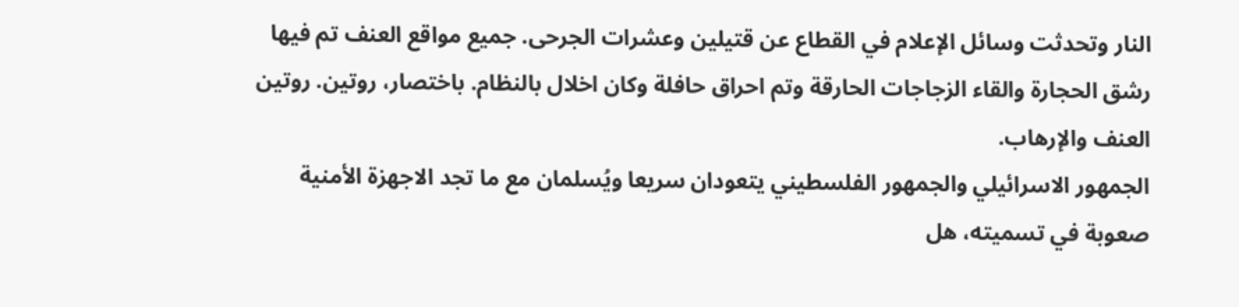النار وتحدثت وسائل الإعلام في القطاع عن قتيلين وعشرات الجرحى. جميع مواقع العنف تم فيها رشق الحجارة والقاء الزجاجات الحارقة وتم احراق حافلة وكان اخلال بالنظام. باختصار، روتين. روتين العنف والإرهاب.
الجمهور الاسرائيلي والجمهور الفلسطيني يتعودان سريعا ويُسلمان مع ما تجد الاجهزة الأمنية صعوبة في تسميته، هل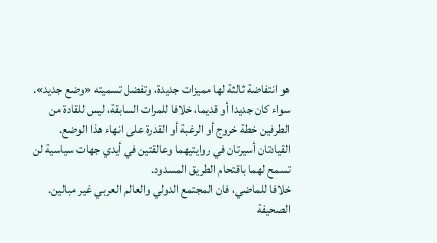هو انتفاضة ثالثة لها مميزات جديدة، وتفضل تسميته «وضع جديد».
سواء كان جديدا أو قديما، خلافا للمرات السابقة، ليس للقادة من الطرفين خطة خروج أو الرغبة أو القدرة على انهاء هذا الوضع. القيادتان أسيرتان في روايتيهما وعالقتين في أيدي جهات سياسية لن تسمح لهما باقتحام الطريق المسدود.
خلافا للماضي، فان المجتمع الدولي والعالم العربي غير مبالين. الصحيفة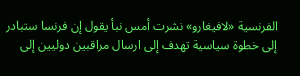الفرنسية «لافيغارو» نشرت أمس نبأ يقول إن فرنسا ستبادر إلى خطوة سياسية تهدف إلى ارسال مراقبين دوليين إلى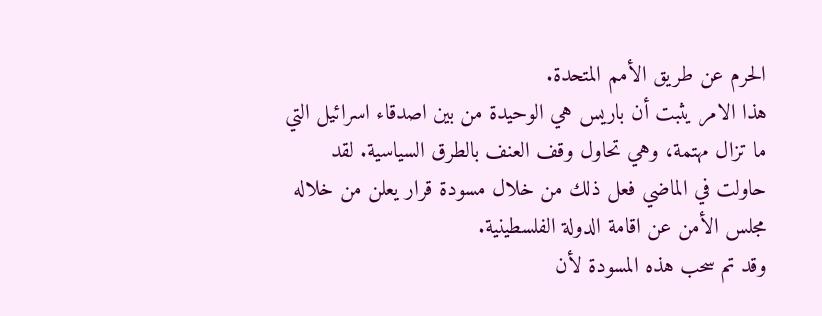الحرم عن طريق الأمم المتحدة.
هذا الامر يثبت أن باريس هي الوحيدة من بين اصدقاء اسرائيل التي ما تزال مهتمة، وهي تحاول وقف العنف بالطرق السياسية. لقد حاولت في الماضي فعل ذلك من خلال مسودة قرار يعلن من خلاله مجلس الأمن عن اقامة الدولة الفلسطينية.
وقد تم سحب هذه المسودة لأن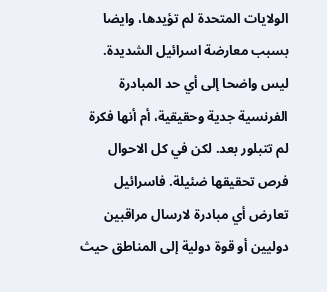الولايات المتحدة لم تؤيدها، وايضا بسبب معارضة اسرائيل الشديدة. ليس واضحا إلى أي حد المبادرة الفرنسية جدية وحقيقية، أم أنها فكرة لم تتبلور بعد. لكن في كل الاحوال فرص تحقيقها ضئيلة. فاسرائيل تعارض أي مبادرة لارسال مراقبين دوليين أو قوة دولية إلى المناطق حيث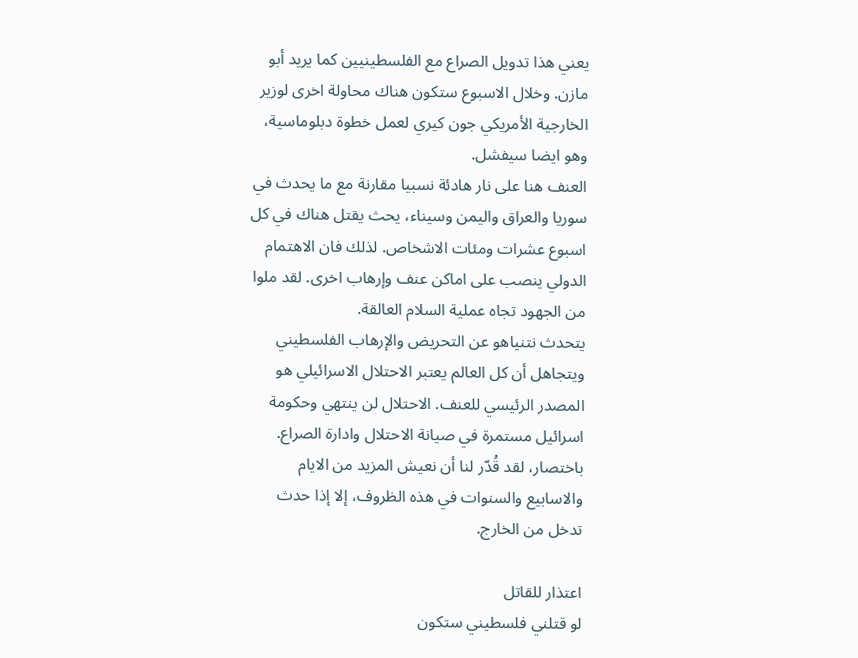يعني هذا تدويل الصراع مع الفلسطينيين كما يريد أبو مازن. وخلال الاسبوع ستكون هناك محاولة اخرى لوزير الخارجية الأمريكي جون كيري لعمل خطوة دبلوماسية، وهو ايضا سيفشل.
العنف هنا على نار هادئة نسبيا مقارنة مع ما يحدث في سوريا والعراق واليمن وسيناء، يحث يقتل هناك في كل اسبوع عشرات ومئات الاشخاص. لذلك فان الاهتمام الدولي ينصب على اماكن عنف وإرهاب اخرى. لقد ملوا من الجهود تجاه عملية السلام العالقة.
يتحدث نتنياهو عن التحريض والإرهاب الفلسطيني ويتجاهل أن كل العالم يعتبر الاحتلال الاسرائيلي هو المصدر الرئيسي للعنف. الاحتلال لن ينتهي وحكومة اسرائيل مستمرة في صيانة الاحتلال وادارة الصراع. باختصار، لقد قُدّر لنا أن نعيش المزيد من الايام والاسابيع والسنوات في هذه الظروف، إلا إذا حدث تدخل من الخارج.

اعتذار للقاتل
لو قتلني فلسطيني ستكون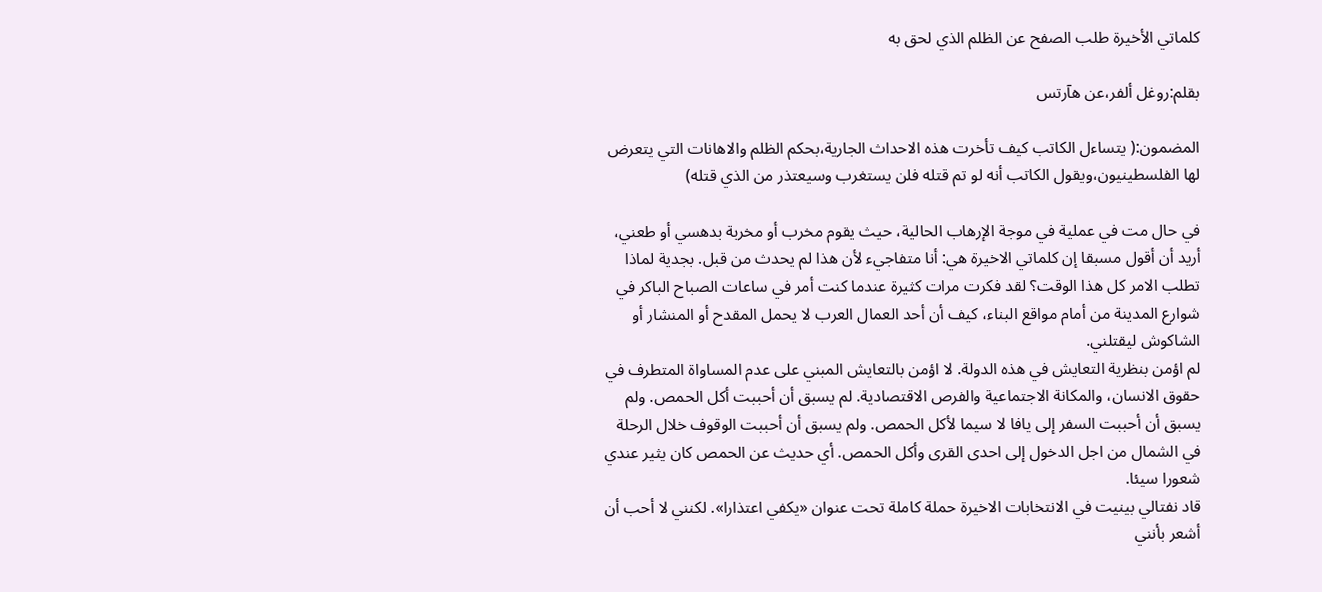كلماتي الأخيرة طلب الصفح عن الظلم الذي لحق به

بقلم:روغل ألفر،عن هآرتس

المضمون:( يتساءل الكاتب كيف تأخرت هذه الاحداث الجارية،بحكم الظلم والاهانات التي يتعرض لها الفلسطينيون،ويقول الكاتب أنه لو تم قتله فلن يستغرب وسيعتذر من الذي قتله)

في حال مت في عملية في موجة الإرهاب الحالية، حيث يقوم مخرب أو مخربة بدهسي أو طعني، أريد أن أقول مسبقا إن كلماتي الاخيرة هي: أنا متفاجيء لأن هذا لم يحدث من قبل. بجدية لماذا تطلب الامر كل هذا الوقت؟ لقد فكرت مرات كثيرة عندما كنت أمر في ساعات الصباح الباكر في شوارع المدينة من أمام مواقع البناء، كيف أن أحد العمال العرب لا يحمل المقدح أو المنشار أو الشاكوش ليقتلني.
لم اؤمن بنظرية التعايش في هذه الدولة. لا اؤمن بالتعايش المبني على عدم المساواة المتطرف في حقوق الانسان، والمكانة الاجتماعية والفرص الاقتصادية. لم يسبق أن أحببت أكل الحمص. ولم يسبق أن أحببت السفر إلى يافا لا سيما لأكل الحمص. ولم يسبق أن أحببت الوقوف خلال الرحلة في الشمال من اجل الدخول إلى احدى القرى وأكل الحمص. أي حديث عن الحمص كان يثير عندي شعورا سيئا.
قاد نفتالي بينيت في الانتخابات الاخيرة حملة كاملة تحت عنوان «يكفي اعتذارا». لكنني لا أحب أن أشعر بأنني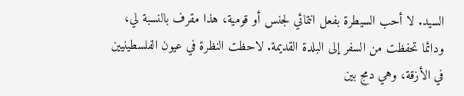السيد. لا أحب السيطرة بفعل انتمائي لجنس أو قومية، هذا مقرف بالنسبة لي، ودائما تحفظت من السفر إلى البلدة القديمة. لاحظت النظرة في عيون الفلسطينيين في الأزقة، وهي دمج بين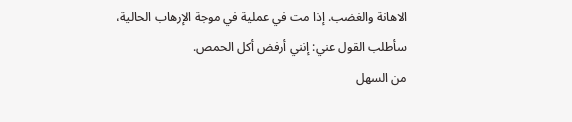الاهانة والغضب. إذا مت في عملية في موجة الإرهاب الحالية، سأطلب القول عني: إنني أرفض أكل الحمص.
من السهل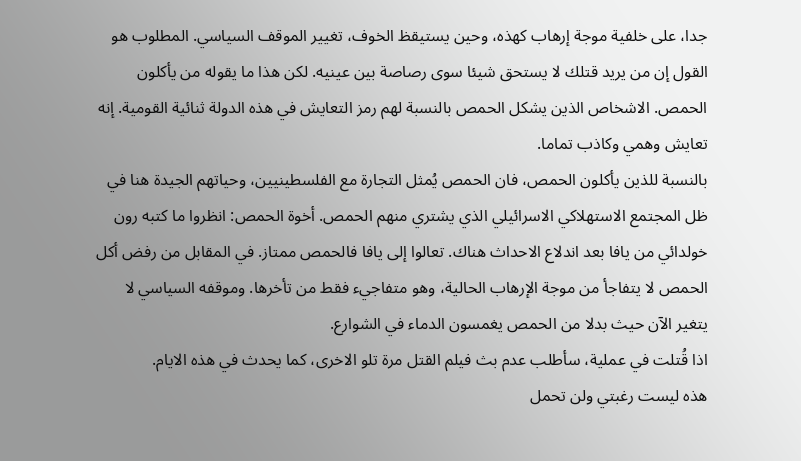جدا، على خلفية موجة إرهاب كهذه، وحين يستيقظ الخوف، تغيير الموقف السياسي. المطلوب هو القول إن من يريد قتلك لا يستحق شيئا سوى رصاصة بين عينيه. لكن هذا ما يقوله من يأكلون الحمص. الاشخاص الذين يشكل الحمص بالنسبة لهم رمز التعايش في هذه الدولة ثنائية القومية. إنه تعايش وهمي وكاذب تماما.
بالنسبة للذين يأكلون الحمص، فان الحمص يُمثل التجارة مع الفلسطينيين، وحياتهم الجيدة هنا في ظل المجتمع الاستهلاكي الاسرائيلي الذي يشتري منهم الحمص. أخوة الحمص: انظروا ما كتبه رون خولدائي من يافا بعد اندلاع الاحداث هناك. تعالوا إلى يافا فالحمص ممتاز. في المقابل من رفض أكل الحمص لا يتفاجأ من موجة الإرهاب الحالية، وهو متفاجيء فقط من تأخرها. وموقفه السياسي لا يتغير الآن حيث بدلا من الحمص يغمسون الدماء في الشوارع.
اذا قُتلت في عملية، سأطلب عدم بث فيلم القتل مرة تلو الاخرى، كما يحدث في هذه الايام.
هذه ليست رغبتي ولن تحمل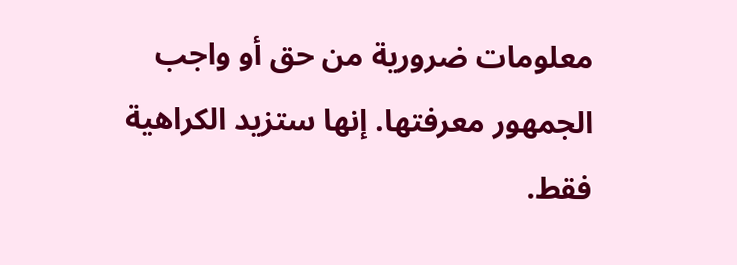معلومات ضرورية من حق أو واجب الجمهور معرفتها. إنها ستزيد الكراهية فقط.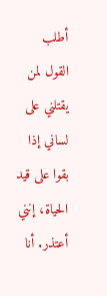أطلب القول لمن يقتلني على لساني إذا بقوا على قيد الحياة، إنني أعتذر. أنا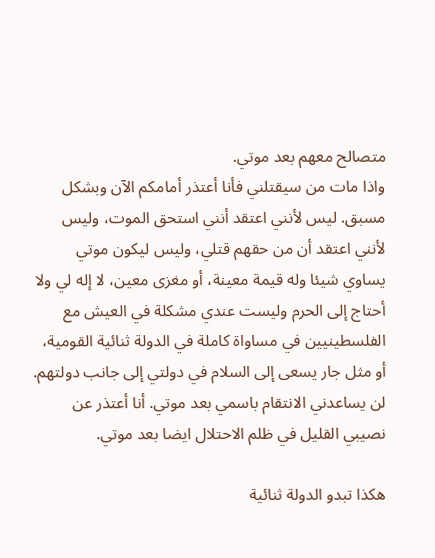متصالح معهم بعد موتي.
واذا مات من سيقتلني فأنا أعتذر أمامكم الآن وبشكل مسبق. ليس لأنني اعتقد أنني استحق الموت، وليس لأنني اعتقد أن من حقهم قتلي، وليس ليكون موتي يساوي شيئا وله قيمة معينة، أو مغزى معين، لا إله لي ولا أحتاج إلى الحرم وليست عندي مشكلة في العيش مع الفلسطينيين في مساواة كاملة في الدولة ثنائية القومية، أو مثل جار يسعى إلى السلام في دولتي إلى جانب دولتهم. لن يساعدني الانتقام باسمي بعد موتي. أنا أعتذر عن نصيبي القليل في ظلم الاحتلال ايضا بعد موتي.

هكذا تبدو الدولة ثنائية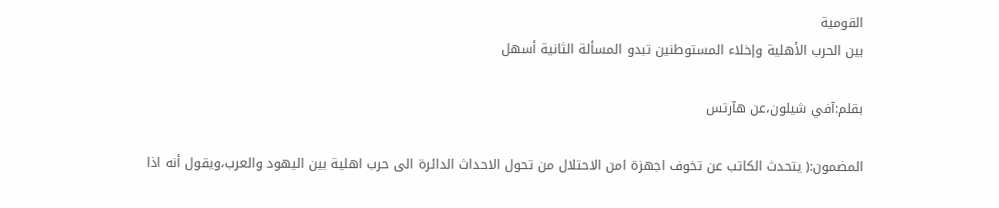القومية
بين الحرب الأهلية وإخلاء المستوطنين تبدو المسألة الثانية أسهل

بقلم:آفي شيلون،عن هآرتس

المضمون:( يتحدث الكاتب عن تخوف اجهزة امن الاحتلال من تحول الاحداث الدائرة الى حرب اهلية بين اليهود والعرب،ويقول أنه اذا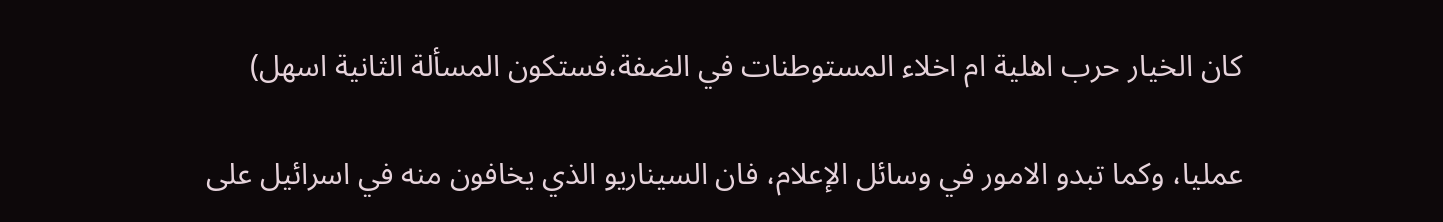كان الخيار حرب اهلية ام اخلاء المستوطنات في الضفة،فستكون المسألة الثانية اسهل)

عمليا، وكما تبدو الامور في وسائل الإعلام، فان السيناريو الذي يخافون منه في اسرائيل على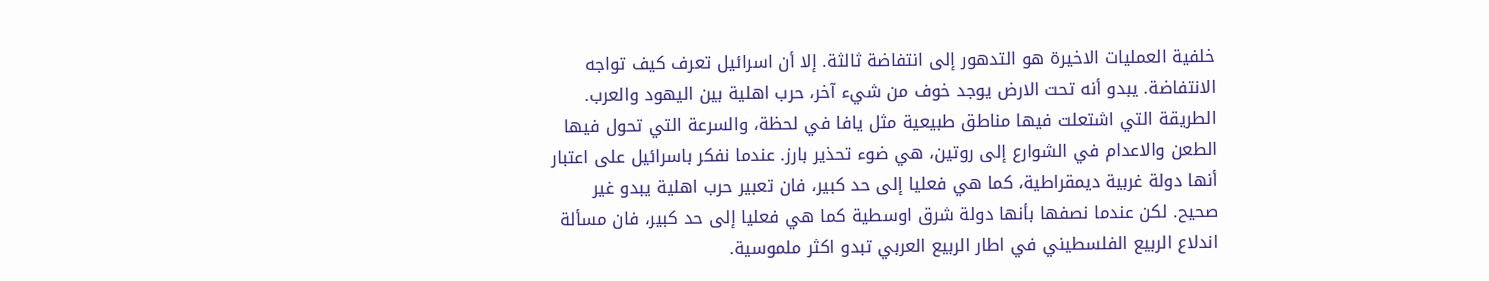خلفية العمليات الاخيرة هو التدهور إلى انتفاضة ثالثة. إلا أن اسرائيل تعرف كيف تواجه الانتفاضة. يبدو أنه تحت الارض يوجد خوف من شيء آخر، حرب اهلية بين اليهود والعرب.
الطريقة التي اشتعلت فيها مناطق طبيعية مثل يافا في لحظة، والسرعة التي تحول فيها الطعن والاعدام في الشوارع إلى روتين، هي ضوء تحذير بارز. عندما نفكر باسرائيل على اعتبار أنها دولة غربية ديمقراطية، كما هي فعليا إلى حد كبير، فان تعبير حرب اهلية يبدو غير صحيح. لكن عندما نصفها بأنها دولة شرق اوسطية كما هي فعليا إلى حد كبير، فان مسألة اندلاع الربيع الفلسطيني في اطار الربيع العربي تبدو اكثر ملموسية.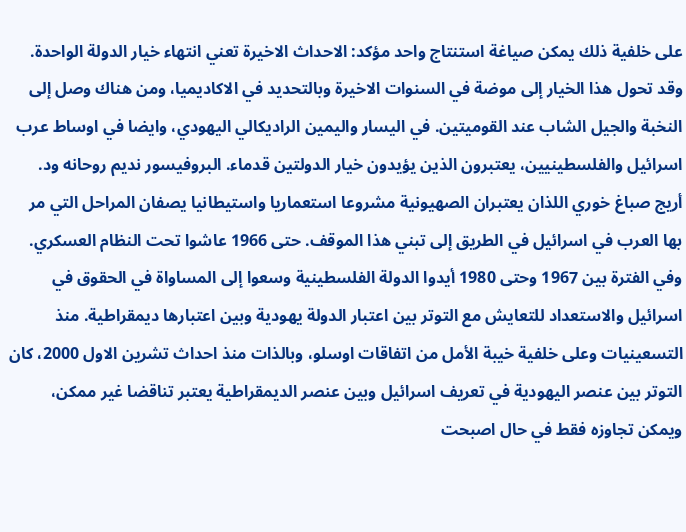على خلفية ذلك يمكن صياغة استنتاج واحد مؤكد: الاحداث الاخيرة تعني انتهاء خيار الدولة الواحدة. وقد تحول هذا الخيار إلى موضة في السنوات الاخيرة وبالتحديد في الاكاديميا، ومن هناك وصل إلى النخبة والجيل الشاب عند القوميتين. في اليسار واليمين الراديكالي اليهودي، وايضا في اوساط عرب اسرائيل والفلسطينيين، يعتبرون الذين يؤيدون خيار الدولتين قدماء. البروفيسور نديم روحانه ود. أريج صباغ خوري اللذان يعتبران الصهيونية مشروعا استعماريا واستيطانيا يصفان المراحل التي مر بها العرب في اسرائيل في الطريق إلى تبني هذا الموقف. حتى 1966 عاشوا تحت النظام العسكري. وفي الفترة بين 1967 وحتى 1980 أيدوا الدولة الفلسطينية وسعوا إلى المساواة في الحقوق في اسرائيل والاستعداد للتعايش مع التوتر بين اعتبار الدولة يهودية وبين اعتبارها ديمقراطية. منذ التسعينيات وعلى خلفية خيبة الأمل من اتفاقات اوسلو، وبالذات منذ احداث تشرين الاول 2000، كان التوتر بين عنصر اليهودية في تعريف اسرائيل وبين عنصر الديمقراطية يعتبر تناقضا غير ممكن، ويمكن تجاوزه فقط في حال اصبحت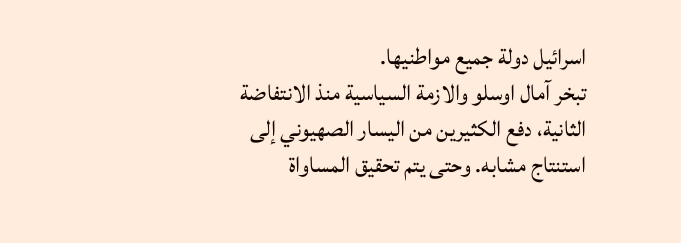اسرائيل دولة جميع مواطنيها.
تبخر آمال اوسلو والازمة السياسية منذ الانتفاضة الثانية، دفع الكثيرين من اليسار الصهيوني إلى استنتاج مشابه. وحتى يتم تحقيق المساواة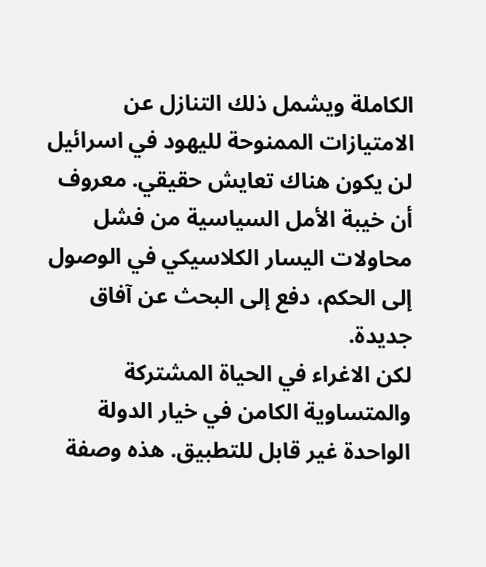الكاملة ويشمل ذلك التنازل عن الامتيازات الممنوحة لليهود في اسرائيل لن يكون هناك تعايش حقيقي. معروف أن خيبة الأمل السياسية من فشل محاولات اليسار الكلاسيكي في الوصول إلى الحكم، دفع إلى البحث عن آفاق جديدة.
لكن الاغراء في الحياة المشتركة والمتساوية الكامن في خيار الدولة الواحدة غير قابل للتطبيق. هذه وصفة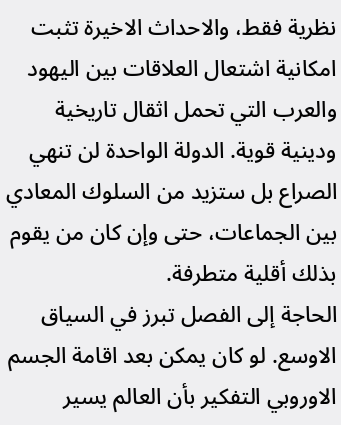نظرية فقط، والاحداث الاخيرة تثبت امكانية اشتعال العلاقات بين اليهود والعرب التي تحمل اثقال تاريخية ودينية قوية. الدولة الواحدة لن تنهي الصراع بل ستزيد من السلوك المعادي بين الجماعات، حتى وإن كان من يقوم بذلك أقلية متطرفة.
الحاجة إلى الفصل تبرز في السياق الاوسع. لو كان يمكن بعد اقامة الجسم الاوروبي التفكير بأن العالم يسير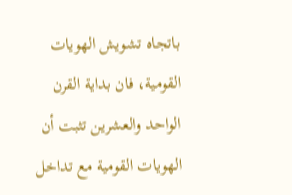باتجاه تشويش الهويات القومية، فان بداية القرن الواحد والعشرين تثبت أن الهويات القومية مع تداخل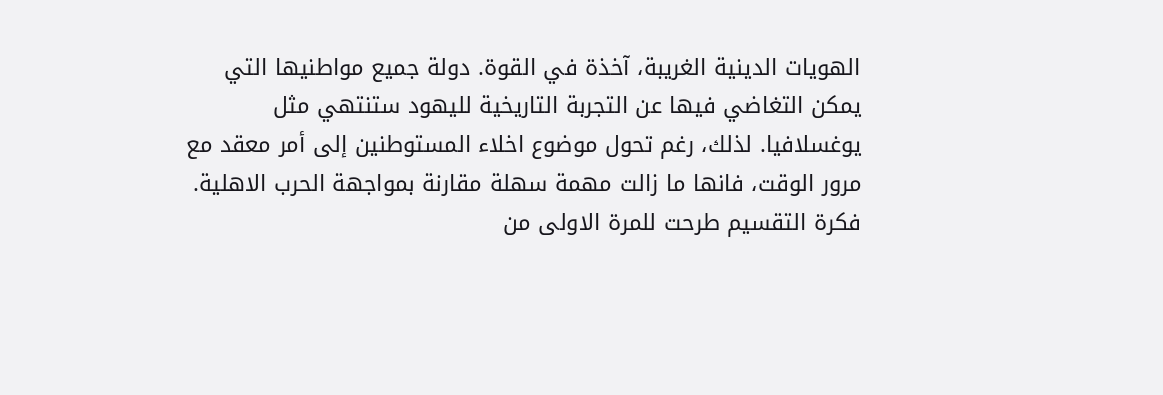الهويات الدينية الغريبة، آخذة في القوة. دولة جميع مواطنيها التي يمكن التغاضي فيها عن التجربة التاريخية لليهود ستنتهي مثل يوغسلافيا. لذلك، رغم تحول موضوع اخلاء المستوطنين إلى أمر معقد مع مرور الوقت، فانها ما زالت مهمة سهلة مقارنة بمواجهة الحرب الاهلية.
فكرة التقسيم طرحت للمرة الاولى من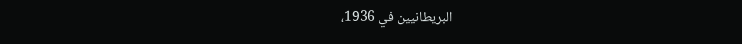البريطانيين في 1936،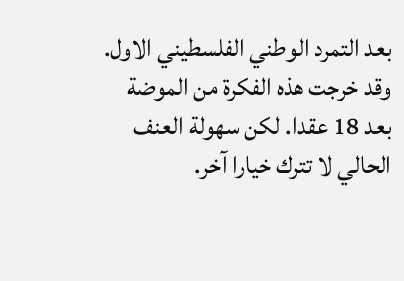بعد التمرد الوطني الفلسطيني الاول. وقد خرجت هذه الفكرة من الموضة بعد 18 عقدا. لكن سهولة العنف الحالي لا تترك خيارا آخر.